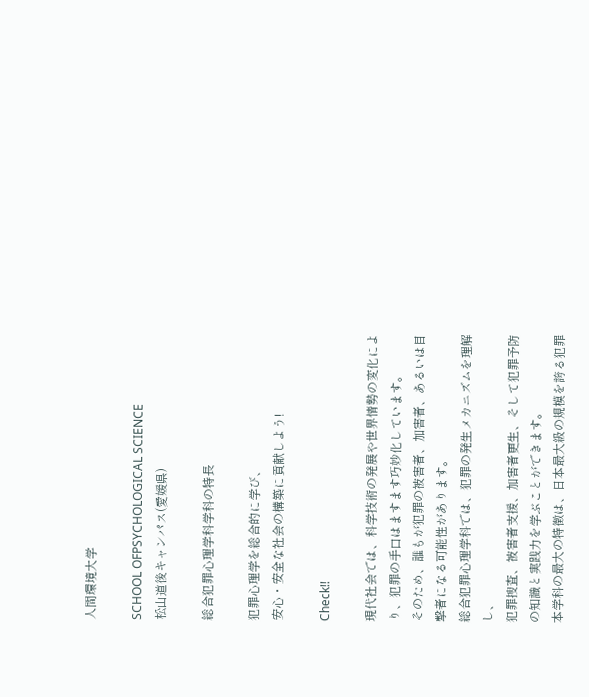人間環境大学

SCHOOL OFPSYCHOLOGICAL SCIENCE
松山道後キャンパス(愛媛県)

総合犯罪心理学科学科の特長

犯罪心理学を総合的に学び、
安心・安全な社会の構築に貢献しよう!

Check!!

現代社会では、科学技術の発展や世界情勢の変化により、犯罪の手口はますます巧妙化しています。
そのため、誰もが犯罪の被害者、加害者、あるいは目撃者になる可能性があります。
総合犯罪心理学科では、犯罪の発生メカニズムを理解し、
犯罪捜査、被害者支援、加害者更生、そして犯罪予防の知識と実践力を学ぶことができます。
本学科の最大の特徴は、日本最大級の規模を誇る犯罪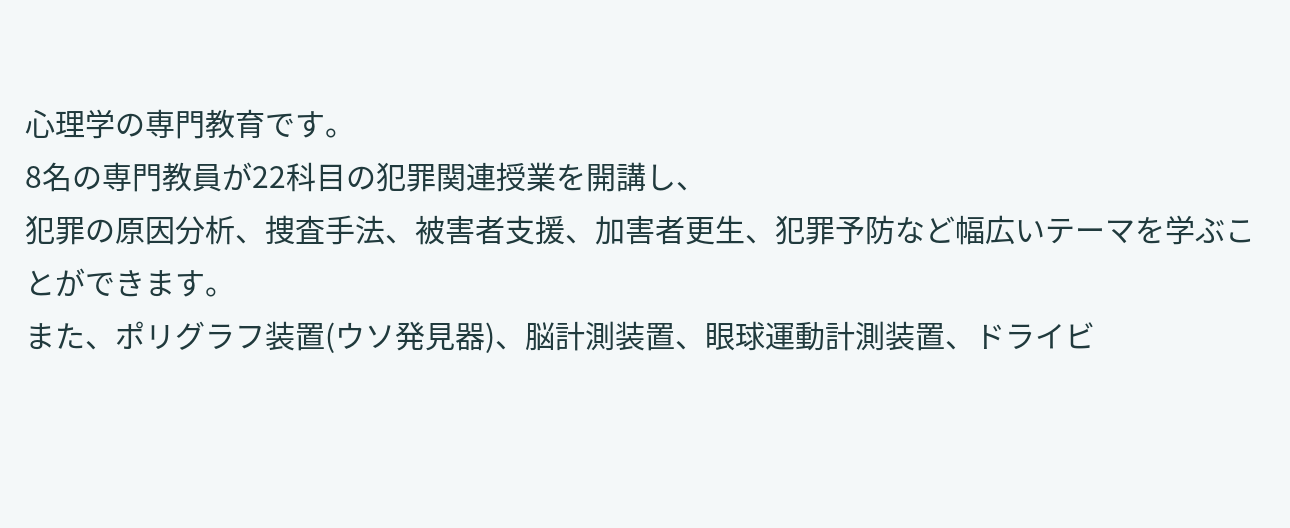心理学の専門教育です。
8名の専門教員が22科目の犯罪関連授業を開講し、
犯罪の原因分析、捜査手法、被害者支援、加害者更生、犯罪予防など幅広いテーマを学ぶことができます。
また、ポリグラフ装置(ウソ発見器)、脳計測装置、眼球運動計測装置、ドライビ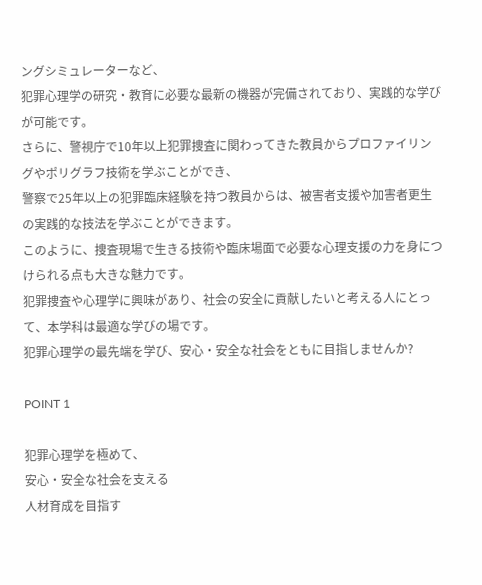ングシミュレーターなど、
犯罪心理学の研究・教育に必要な最新の機器が完備されており、実践的な学びが可能です。
さらに、警視庁で10年以上犯罪捜査に関わってきた教員からプロファイリングやポリグラフ技術を学ぶことができ、
警察で25年以上の犯罪臨床経験を持つ教員からは、被害者支援や加害者更生の実践的な技法を学ぶことができます。
このように、捜査現場で生きる技術や臨床場面で必要な心理支援の力を身につけられる点も大きな魅力です。
犯罪捜査や心理学に興味があり、社会の安全に貢献したいと考える人にとって、本学科は最適な学びの場です。
犯罪心理学の最先端を学び、安心・安全な社会をともに目指しませんか?

POINT 1

犯罪心理学を極めて、
安心・安全な社会を支える
人材育成を目指す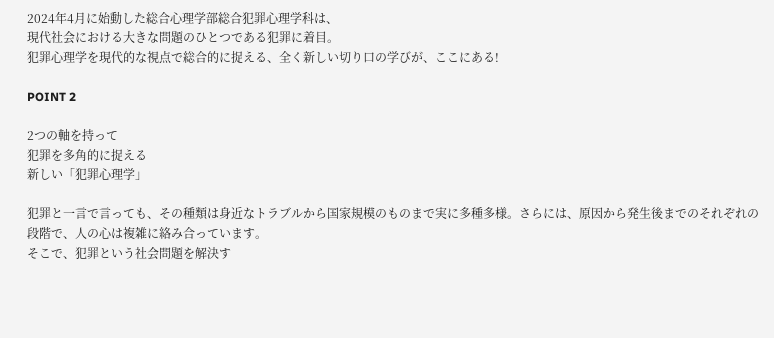2024年4月に始動した総合心理学部総合犯罪心理学科は、
現代社会における大きな問題のひとつである犯罪に着目。
犯罪心理学を現代的な視点で総合的に捉える、全く新しい切り口の学びが、ここにある!

POINT 2

2つの軸を持って
犯罪を多角的に捉える
新しい「犯罪心理学」

犯罪と一言で言っても、その種類は身近なトラブルから国家規模のものまで実に多種多様。さらには、原因から発生後までのそれぞれの段階で、人の心は複雑に絡み合っています。
そこで、犯罪という社会問題を解決す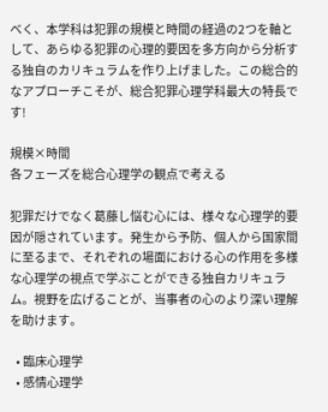べく、本学科は犯罪の規模と時間の経過の2つを軸として、あらゆる犯罪の心理的要因を多方向から分析する独自のカリキュラムを作り上げました。この総合的なアプローチこそが、総合犯罪心理学科最大の特長です!

規模×時間
各フェーズを総合心理学の観点で考える

犯罪だけでなく葛藤し悩む心には、様々な心理学的要因が隠されています。発生から予防、個人から国家間に至るまで、それぞれの場面における心の作用を多様な心理学の視点で学ぶことができる独自カリキュラム。視野を広げることが、当事者の心のより深い理解を助けます。

  • 臨床心理学
  • 感情心理学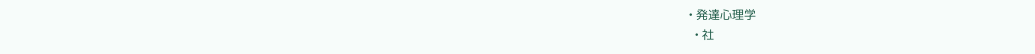• 発達心理学
  • 社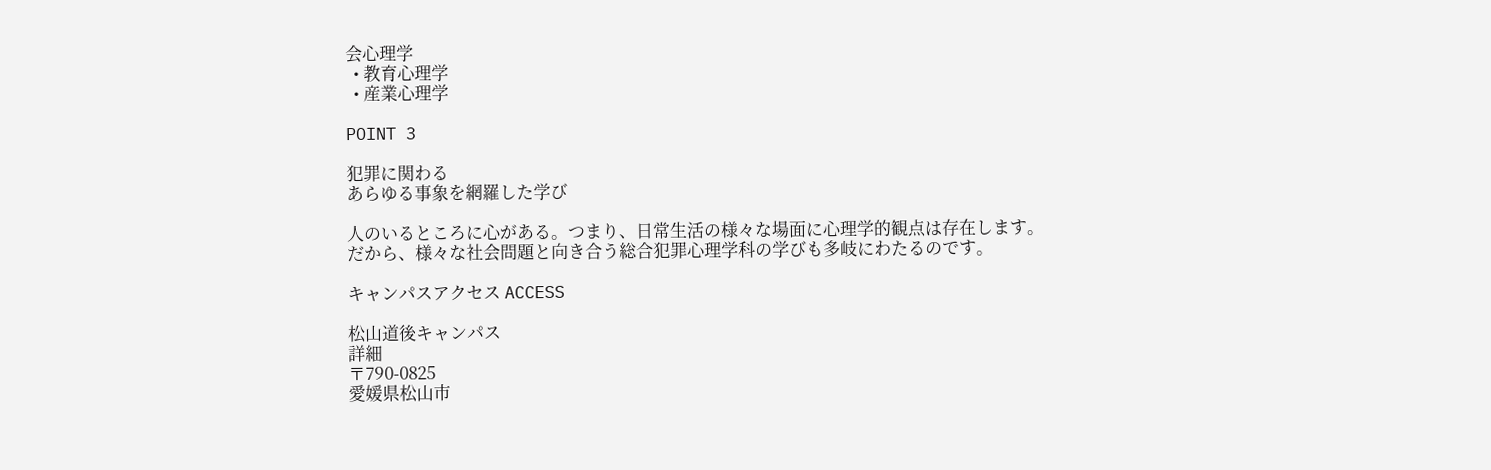会心理学
  • 教育心理学
  • 産業心理学

POINT 3

犯罪に関わる
あらゆる事象を網羅した学び

人のいるところに心がある。つまり、日常生活の様々な場面に心理学的観点は存在します。
だから、様々な社会問題と向き合う総合犯罪心理学科の学びも多岐にわたるのです。

キャンパスアクセス ACCESS

松山道後キャンパス
詳細
〒790-0825
愛媛県松山市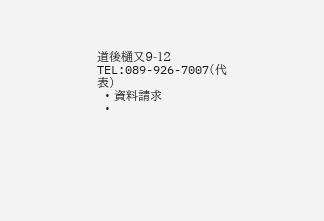道後樋又9-12
TEL:089-926-7007(代表)
  • 資料請求
  •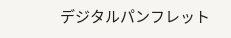デジタルパンフレット